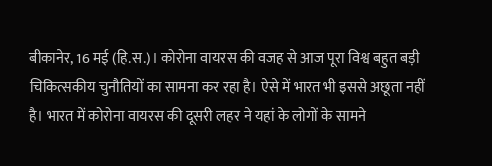बीकानेर, 16 मई (हि.स.)। कोरोना वायरस की वजह से आज पूरा विश्व बहुत बड़ी चिकित्सकीय चुनौतियों का सामना कर रहा है। ऐसे में भारत भी इससे अछूता नहीं है। भारत में कोरोना वायरस की दूसरी लहर ने यहां के लोगों के सामने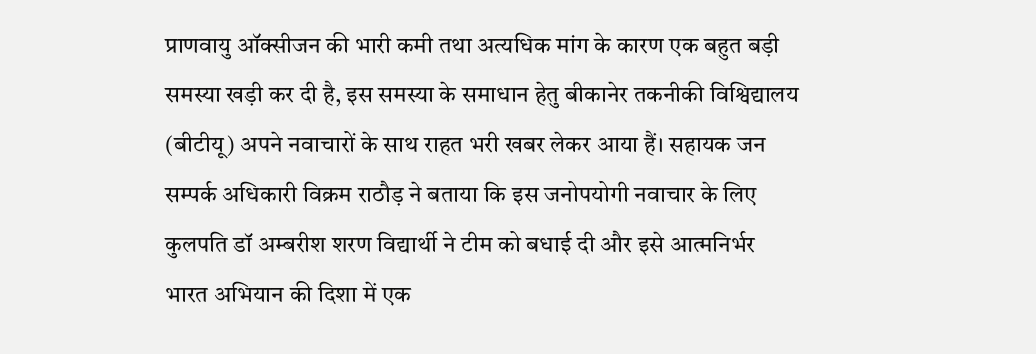प्राणवायु ऑक्सीजन की भारी कमी तथा अत्यधिक मांग के कारण एक बहुत बड़ी समस्या खड़ी कर दी है, इस समस्या के समाधान हेतु बीकानेर तकनीकी विश्विद्यालय (बीटीयू) अपने नवाचारों के साथ राहत भरी खबर लेकर आया हैं। सहायक जन सम्पर्क अधिकारी विक्रम राठौड़ ने बताया कि इस जनोपयोगी नवाचार के लिए कुलपति डॉ अम्बरीश शरण विद्यार्थी ने टीम को बधाई दी और इसे आत्मनिर्भर भारत अभियान की दिशा में एक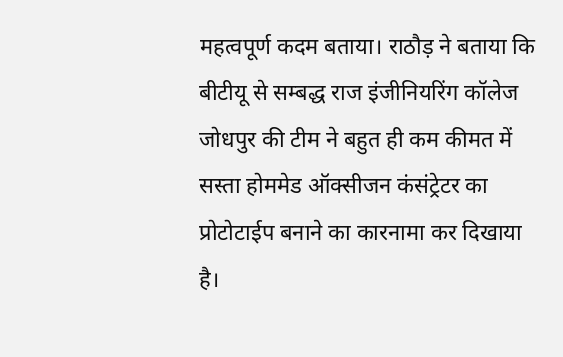महत्वपूर्ण कदम बताया। राठौड़ ने बताया कि बीटीयू से सम्बद्ध राज इंजीनियरिंग कॉलेज जोधपुर की टीम ने बहुत ही कम कीमत में सस्ता होममेड ऑक्सीजन कंसंट्रेटर का प्रोटोटाईप बनाने का कारनामा कर दिखाया है।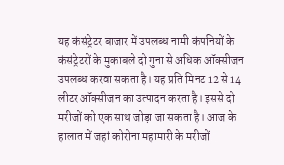यह कंसंट्रेटर बाजार में उपलब्ध नामी कंपनियों के कंसंट्रेटरों के मुकाबले दो गुना से अधिक ऑक्सीजन उपलब्ध करवा सकता है। यह प्रति मिनट 12 से 14 लीटर ऑक्सीजन का उत्पादन करता है। इससे दो मरीजों को एक साथ जोड़ा जा सकता है। आज के हालात में जहां कोरोना महामारी के मरीजों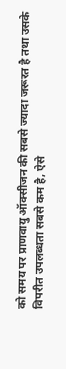को समय पर प्राणवायु ऑक्सीजन की सबसे ज्यादा जरूरत है तथा उसके विपरीत उपलब्धता सबसे कम है, ऐसे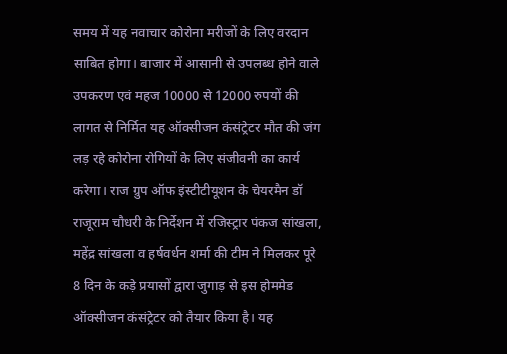समय में यह नवाचार कोरोना मरीजों के लिए वरदान साबित होगा। बाजार में आसानी से उपलब्ध होने वाले उपकरण एवं महज 10000 से 12000 रुपयों की लागत से निर्मित यह ऑक्सीजन कंसंट्रेटर मौत की जंग लड़ रहे कोरोना रोगियों के लिए संजीवनी का कार्य करेगा। राज ग्रुप ऑफ इंस्टीटीयूशन के चेयरमैन डॉ राजूराम चौधरी के निर्देशन में रजिस्ट्रार पंकज सांखला, महेंद्र सांखला व हर्षवर्धन शर्मा की टीम ने मिलकर पूरे 8 दिन के कड़े प्रयासों द्वारा जुगाड़ से इस होममेड ऑक्सीजन कंसंट्रेटर को तैयार किया है। यह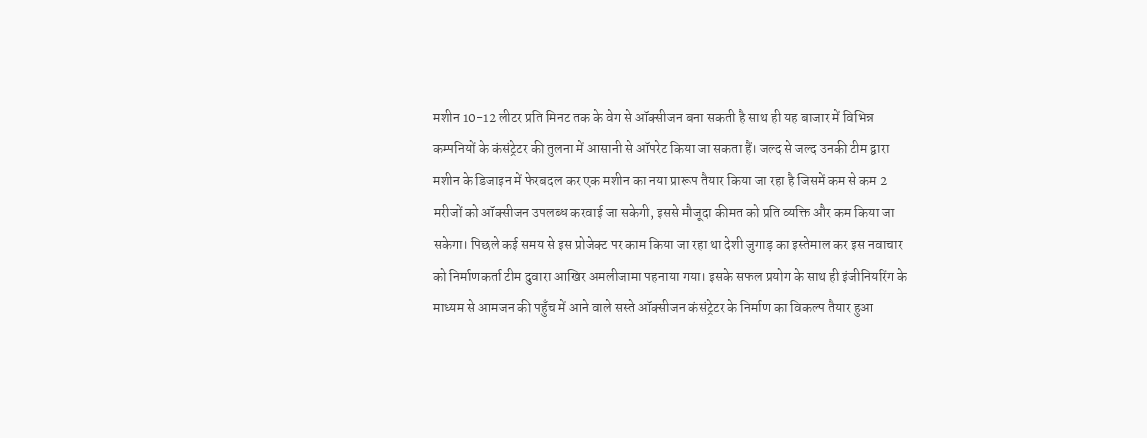मशीन 10-12 लीटर प्रति मिनट तक के वेग से ऑक्सीजन बना सकती है साथ ही यह बाजार में विभिन्न कम्पनियों के कंसंट्रेटर की तुलना में आसानी से ऑपरेट किया जा सकता हैं। जल्द से जल्द उनकी टीम द्वारा मशीन के डिजाइन में फेरबदल कर एक मशीन का नया प्रारूप तैयार किया जा रहा है जिसमें कम से कम 2 मरीजों को ऑक्सीजन उपलब्ध करवाई जा सकेगी, इससे मौजूदा कीमत को प्रति व्यक्ति और कम किया जा सकेगा। पिछले कई समय से इस प्रोजेक्ट पर काम किया जा रहा था देशी जुगाड़ का इस्तेमाल कर इस नवाचार को निर्माणकर्ता टीम दुवारा आखिर अमलीजामा पहनाया गया। इसके सफल प्रयोग के साथ ही इंजीनियरिंग के माध्यम से आमजन की पहुँच में आने वाले सस्ते ऑक्सीजन कंसंट्रेटर के निर्माण का विकल्प तैयार हुआ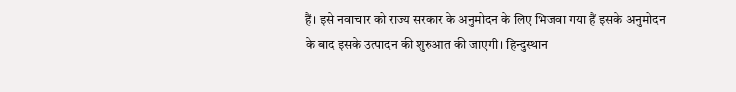हैं। इसे नवाचार को राज्य सरकार के अनुमोदन के लिए भिजवा गया हैं इसके अनुमोदन के बाद इसके उत्पादन की शुरुआत की जाएगी। हिन्दुस्थान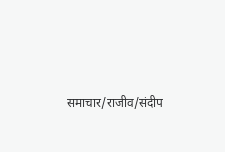समाचार/राजीव/संदीप